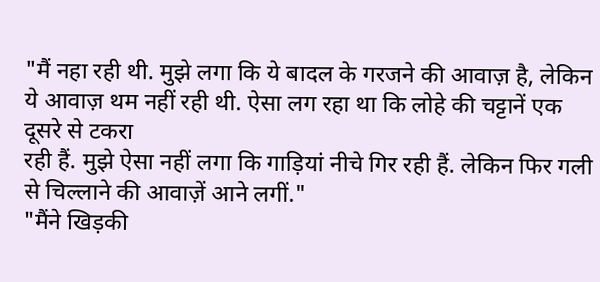"मैं नहा रही थी. मुझे लगा कि ये बादल के गरजने की आवाज़ है, लेकिन ये आवाज़ थम नहीं रही थी. ऐसा लग रहा था कि लोहे की चट्टानें एक दूसरे से टकरा
रही हैं. मुझे ऐसा नहीं लगा कि गाड़ियां नीचे गिर रही हैं. लेकिन फिर गली
से चिल्लाने की आवाज़ें आने लगीं."
"मैंने खिड़की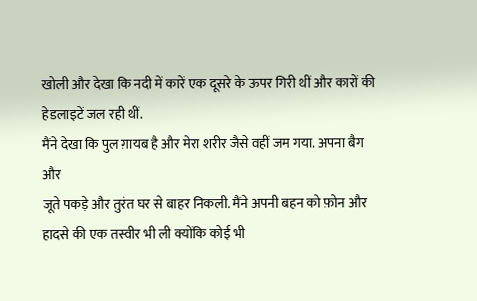खोली और देखा कि नदी में कारें एक दूसरे के ऊपर गिरी थीं और कारों की हेडलाइटें जल रही थीं.
मैंने देखा कि पुल ग़ायब है और मेरा शरीर जैसे वहीं जम गया. अपना बैग और
जूते पकड़े और तुरंत घर से बाहर निकली. मैंने अपनी बहन को फ़ोन और हादसे की एक तस्वीर भी ली क्योंकि कोई भी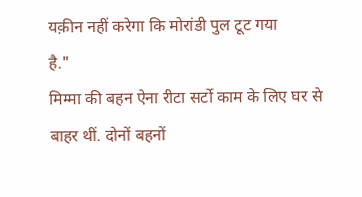यक़ीन नहीं करेगा कि मोरांडी पुल टूट गया
है."
मिम्मा की बहन ऐना रीटा सर्टो काम के लिए घर से बाहर थीं. दोनों बहनों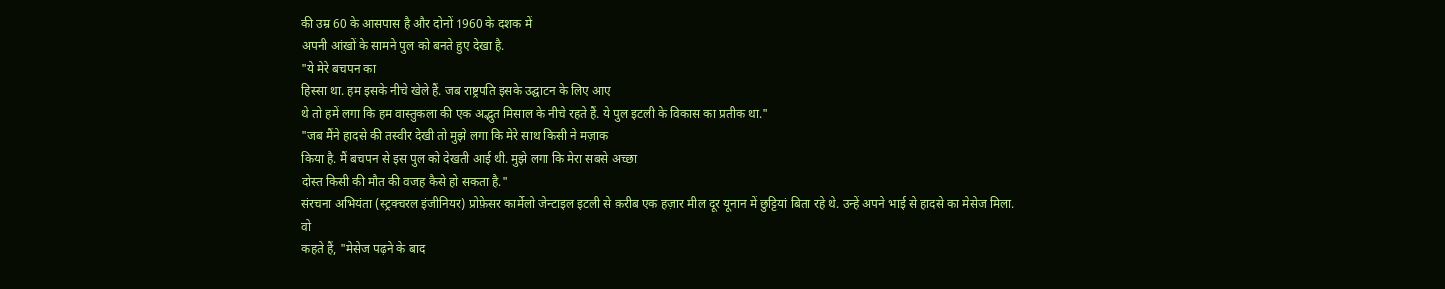की उम्र 60 के आसपास है और दोनों 1960 के दशक में
अपनी आंखों के सामने पुल को बनते हुए देखा है.
"ये मेरे बचपन का
हिस्सा था. हम इसके नीचे खेले हैं. जब राष्ट्रपति इसके उद्घाटन के लिए आए
थे तो हमें लगा कि हम वास्तुकला की एक अद्भुत मिसाल के नीचे रहते हैं. ये पुल इटली के विकास का प्रतीक था."
"जब मैंने हादसे की तस्वीर देखी तो मुझे लगा कि मेरे साथ किसी ने मज़ाक
किया है. मैं बचपन से इस पुल को देखती आई थी. मुझे लगा कि मेरा सबसे अच्छा
दोस्त किसी की मौत की वजह कैसे हो सकता है."
संरचना अभियंता (स्ट्रक्चरल इंजीनियर) प्रोफ़ेसर कार्मेलो जेन्टाइल इटली से क़रीब एक हज़ार मील दूर यूनान में छुट्टियां बिता रहे थे. उन्हें अपने भाई से हादसे का मेसेज मिला.
वो
कहते हैं, "मेसेज पढ़ने के बाद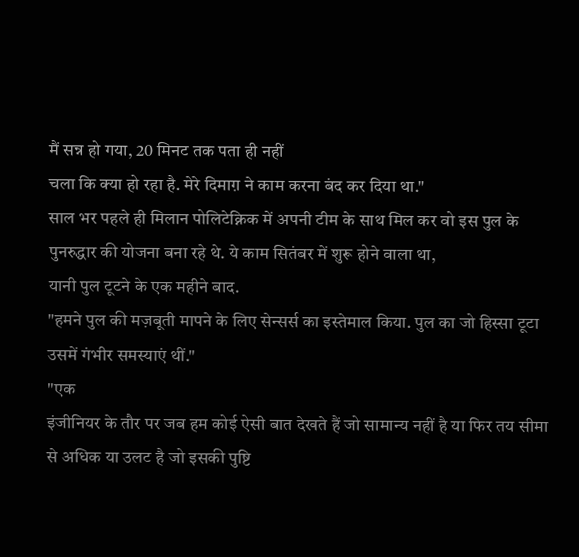मैं सन्न हो गया, 20 मिनट तक पता ही नहीं
चला कि क्या हो रहा है. मेरे दिमाग़ ने काम करना बंद कर दिया था."
साल भर पहले ही मिलान पोलिटेक्निक में अपनी टीम के साथ मिल कर वो इस पुल के पुनरुद्धार की योजना बना रहे थे. ये काम सितंबर में शुरू होने वाला था,
यानी पुल टूटने के एक महीने बाद.
"हमने पुल की मज़बूती मापने के लिए सेन्सर्स का इस्तेमाल किया. पुल का जो हिस्सा टूटा उसमें गंभीर समस्याएं थीं."
"एक
इंजीनियर के तौर पर जब हम कोई ऐसी बात देखते हैं जो सामान्य नहीं है या फिर तय सीमा से अधिक या उलट है जो इसकी पुष्टि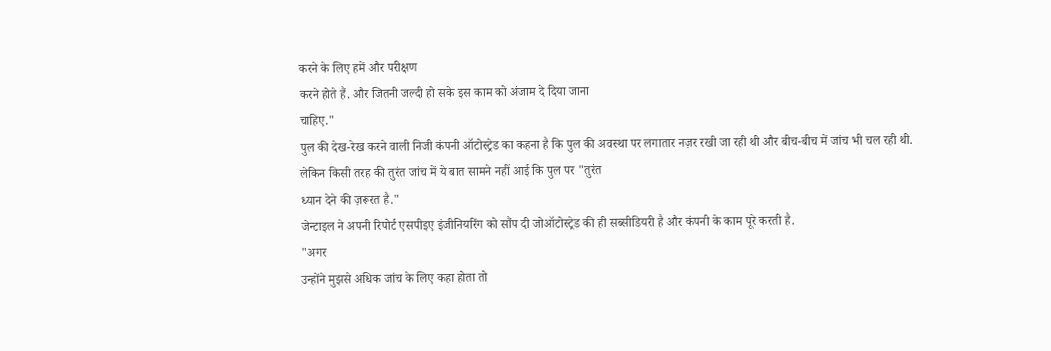करने के लिए हमें और परीक्षण
करने होते हैं. और जितनी जल्दी हो सके इस काम को अंजाम दे दिया जाना
चाहिए."
पुल की देख-रेख करने वाली निजी कंपनी ऑटोस्ट्रेड का कहना है कि पुल की अवस्था पर लगातार नज़र रखी जा रही थी और बीच-बीच में जांच भी चल रही थी.
लेकिन किसी तरह की तुरंत जांच में ये बात सामने नहीं आई कि पुल पर "तुरंत
ध्यान देने की ज़रूरत है."
जेन्टाइल ने अपनी रिपोर्ट एसपीइए इंजीनियरिंग को सौंप दी जोऑटोस्ट्रेड की ही सब्सीडियरी है और कंपनी के काम पूरे करती है.
"अगर
उन्होंने मुझसे अधिक जांच के लिए कहा होता तो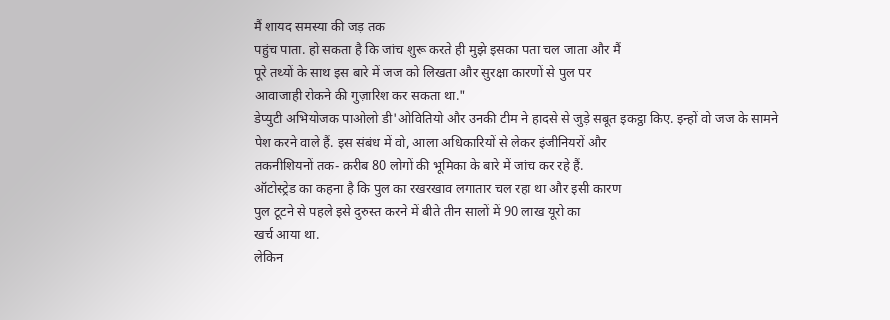मैं शायद समस्या की जड़ तक
पहुंच पाता. हो सकता है कि जांच शुरू करते ही मुझे इसका पता चल जाता और मैं
पूरे तथ्यों के साथ इस बारे में जज को लिखता और सुरक्षा कारणों से पुल पर
आवाजाही रोकने की गुज़ारिश कर सकता था."
डेप्युटी अभियोजक पाओलो डी'ओवितियो और उनकी टीम ने हादसे से जुड़े सबूत इकट्ठा किए. इन्हों वो जज के सामने
पेश करने वाले हैं. इस संबंध में वो, आला अधिकारियों से लेकर इंजीनियरों और
तकनीशियनों तक- क़रीब 80 लोगों की भूमिका के बारे में जांच कर रहे हैं.
ऑटोस्ट्रेड का कहना है कि पुल का रखरखाव लगातार चल रहा था और इसी कारण
पुल टूटने से पहले इसे दुरुस्त करने में बीते तीन सालों में 90 लाख यूरो का
खर्च आया था.
लेकिन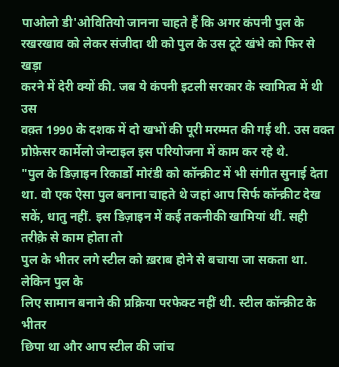पाओलो डी'ओवितियो जानना चाहते हैं कि अगर कंपनी पुल के रखरखाव को लेकर संजीदा थी को पुल के उस टूटे खंभे को फिर से खड़ा
करने में देरी क्यों की. जब ये कंपनी इटली सरकार के स्वामित्व में थी उस
वक़्त 1990 के दशक में दो खभों की पूरी मरम्मत की गई थी. उस वक्त प्रोफ़ेसर कार्मेलो जेन्टाइल इस परियोजना में काम कर रहे थे.
"पुल के डिज़ाइन रिकार्डो मोरंडी को कॉन्क्रीट में भी संगीत सुनाई देता
था. वो एक ऐसा पुल बनाना चाहते थे जहां आप सिर्फ कॉन्क्रीट देख सकें, धातु नहीं. इस डिज़ाइन में कई तकनीकी खामियां थीं. सही तरीक़े से काम होता तो
पुल के भीतर लगे स्टील को ख़राब होने से बचाया जा सकता था. लेकिन पुल के
लिए सामान बनाने की प्रक्रिया परफेक्ट नहीं थी. स्टील कॉन्क्रीट के भीतर
छिपा था और आप स्टील की जांच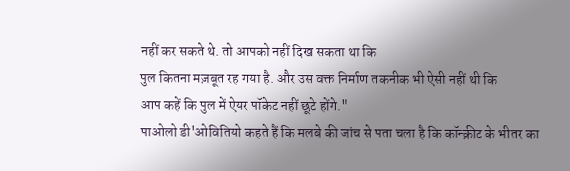नहीं कर सकते थे. तो आपको नहीं दिख सकता था कि
पुल कितना मज़बूत रह गया है. और उस वक्त निर्माण तकनीक भी ऐसी नहीं थी कि
आप कहें कि पुल में ऐयर पॉकेट नहीं छूटे होंगे."
पाओलो डी'ओवितियो कहते हैं कि मलबे की जांच से पता चला है कि कॉन्क्रीट के भीतर का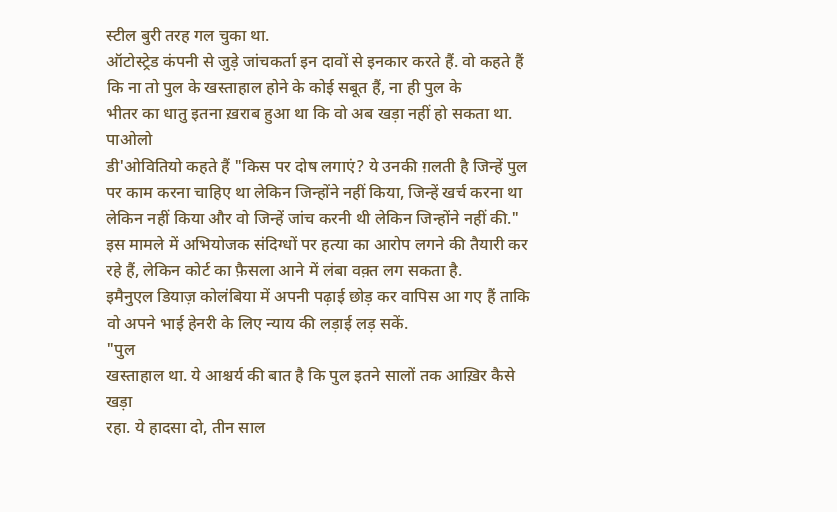स्टील बुरी तरह गल चुका था.
ऑटोस्ट्रेड कंपनी से जुड़े जांचकर्ता इन दावों से इनकार करते हैं. वो कहते हैं कि ना तो पुल के खस्ताहाल होने के कोई सबूत हैं, ना ही पुल के
भीतर का धातु इतना ख़राब हुआ था कि वो अब खड़ा नहीं हो सकता था.
पाओलो
डी'ओवितियो कहते हैं "किस पर दोष लगाएं? ये उनकी ग़लती है जिन्हें पुल पर काम करना चाहिए था लेकिन जिन्होंने नहीं किया, जिन्हें खर्च करना था लेकिन नहीं किया और वो जिन्हें जांच करनी थी लेकिन जिन्होंने नहीं की."
इस मामले में अभियोजक संदिग्धों पर हत्या का आरोप लगने की तैयारी कर रहे हैं, लेकिन कोर्ट का फ़ैसला आने में लंबा वक़्त लग सकता है.
इमैनुएल डियाज़ कोलंबिया में अपनी पढ़ाई छोड़ कर वापिस आ गए हैं ताकि वो अपने भाई हेनरी के लिए न्याय की लड़ाई लड़ सकें.
"पुल
खस्ताहाल था. ये आश्चर्य की बात है कि पुल इतने सालों तक आख़िर कैसे खड़ा
रहा. ये हादसा दो, तीन साल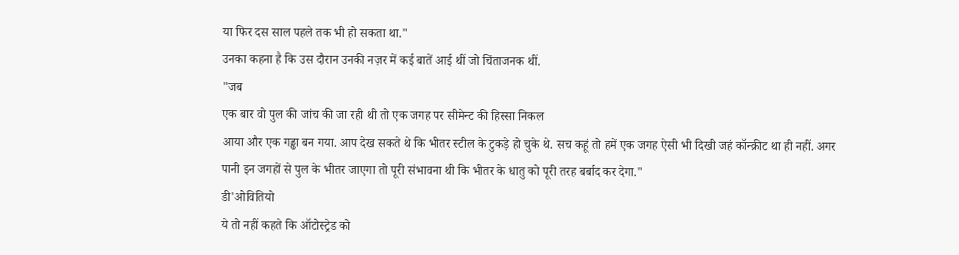या फिर दस साल पहले तक भी हो सकता था."
उनका कहना है कि उस दौरान उनकी नज़र में कई बातें आई थीं जो चिंताजनक थीं.
"जब
एक बार वो पुल की जांच की जा रही थी तो एक जगह पर सीमेन्ट की हिस्सा निकल
आया और एक गड्ढा बन गया. आप देख सकते थे कि भीतर स्टील के टुकड़े हो चुके थे. सच कहूं तो हमें एक जगह ऐसी भी दिखी जहं कॉन्क्रीट था ही नहीं. अगर
पानी इन जगहों से पुल के भीतर जाएगा तो पूरी संभावना थी कि भीतर के धातु को पूरी तरह बर्बाद कर देगा."
डी'ओवितियो
ये तो नहीं कहते कि ऑटोस्ट्रेड को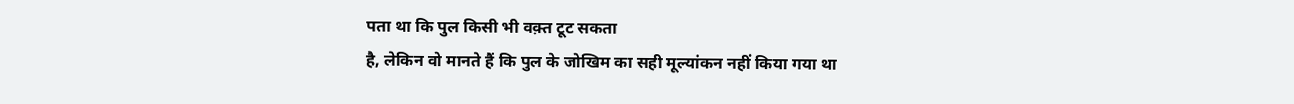पता था कि पुल किसी भी वक़्त टूट सकता
है, लेकिन वो मानते हैं कि पुल के जोखिम का सही मूल्यांकन नहीं किया गया था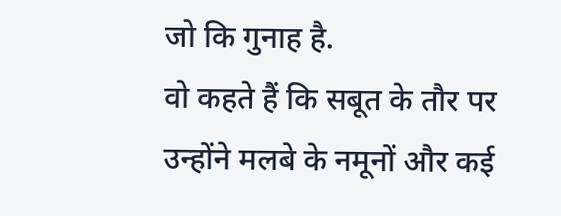जो कि गुनाह है.
वो कहते हैं कि सबूत के तौर पर उन्होंने मलबे के नमूनों और कई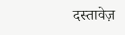दस्तावेज़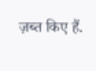ज़ब्त किए हैं.